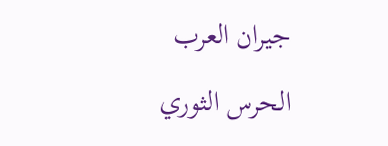جيران العرب

الحرس الثوري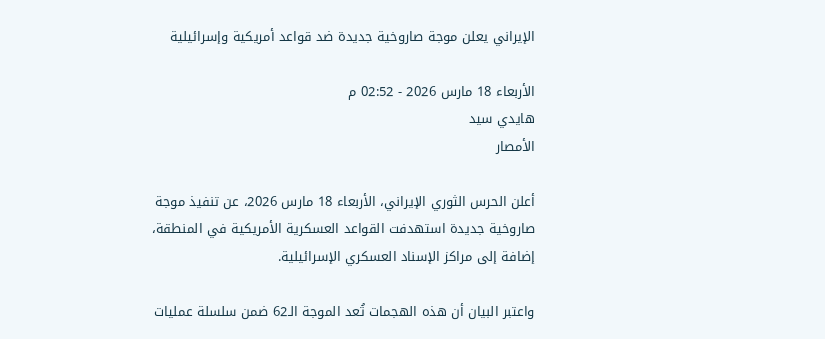الإيراني يعلن موجة صاروخية جديدة ضد قواعد أمريكية وإسرائيلية

الأربعاء 18 مارس 2026 - 02:52 م
هايدي سيد
الأمصار

أعلن الحرس الثوري الإيراني، الأربعاء 18 مارس 2026، عن تنفيذ موجة صاروخية جديدة استهدفت القواعد العسكرية الأمريكية في المنطقة، إضافة إلى مراكز الإسناد العسكري الإسرائيلية.

واعتبر البيان أن هذه الهجمات تُعد الموجة الـ62 ضمن سلسلة عمليات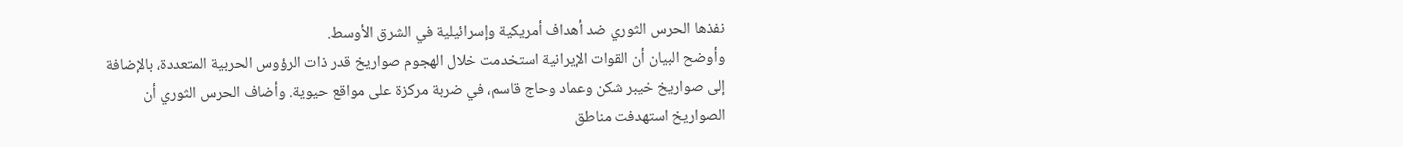نفذها الحرس الثوري ضد أهداف أمريكية وإسرائيلية في الشرق الأوسط.
وأوضح البيان أن القوات الإيرانية استخدمت خلال الهجوم صواريخ قدر ذات الرؤوس الحربية المتعددة، بالإضافة إلى صواريخ خيبر شكن وعماد وحاج قاسم، في ضربة مركزة على مواقع حيوية. وأضاف الحرس الثوري أن الصواريخ استهدفت مناطق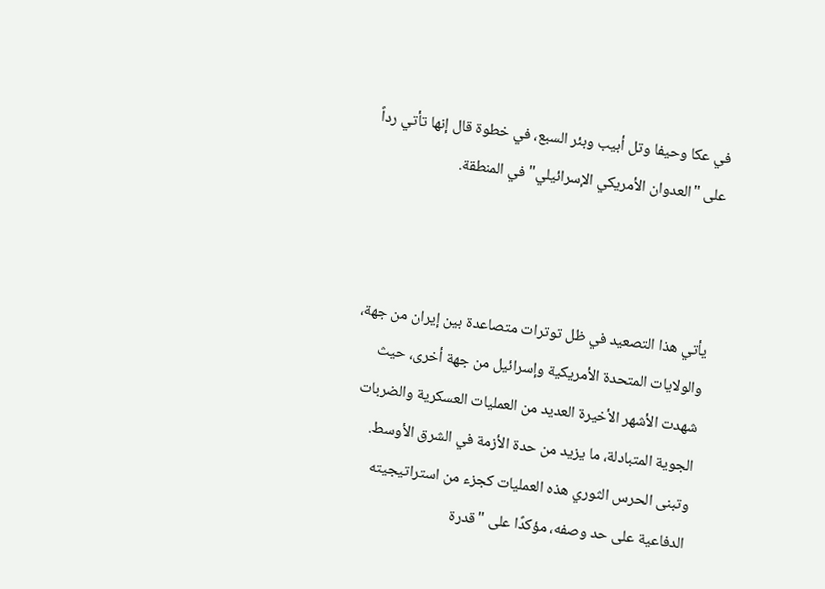في عكا وحيفا وتل أبيب وبئر السبع، في خطوة قال إنها تأتي رداً على "العدوان الأمريكي الإسرائيلي" في المنطقة.



يأتي هذا التصعيد في ظل توترات متصاعدة بين إيران من جهة، والولايات المتحدة الأمريكية وإسرائيل من جهة أخرى، حيث شهدت الأشهر الأخيرة العديد من العمليات العسكرية والضربات الجوية المتبادلة، ما يزيد من حدة الأزمة في الشرق الأوسط. وتبنى الحرس الثوري هذه العمليات كجزء من استراتيجيته الدفاعية على حد وصفه، مؤكدًا على "قدرة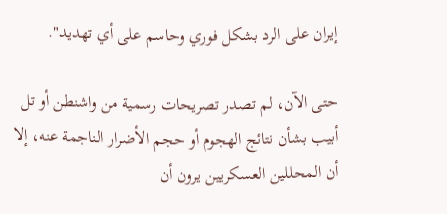إيران على الرد بشكل فوري وحاسم على أي تهديد".

حتى الآن، لم تصدر تصريحات رسمية من واشنطن أو تل أبيب بشأن نتائج الهجوم أو حجم الأضرار الناجمة عنه، إلا أن المحللين العسكريين يرون أن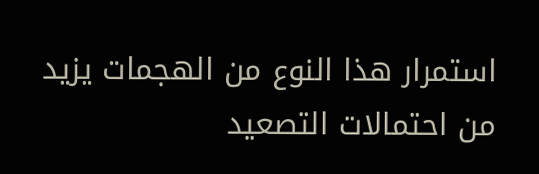استمرار هذا النوع من الهجمات يزيد من احتمالات التصعيد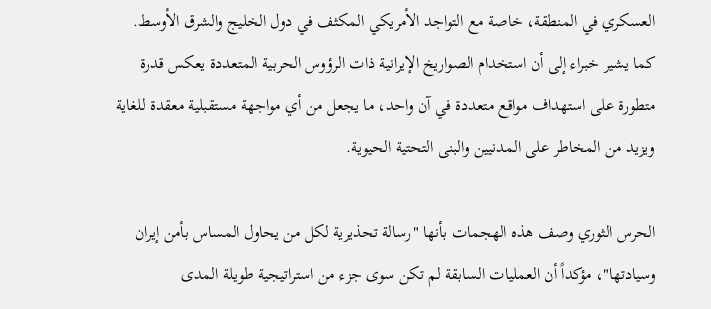العسكري في المنطقة، خاصة مع التواجد الأمريكي المكثف في دول الخليج والشرق الأوسط.
كما يشير خبراء إلى أن استخدام الصواريخ الإيرانية ذات الرؤوس الحربية المتعددة يعكس قدرة متطورة على استهداف مواقع متعددة في آن واحد، ما يجعل من أي مواجهة مستقبلية معقدة للغاية ويزيد من المخاطر على المدنيين والبنى التحتية الحيوية.

الحرس الثوري وصف هذه الهجمات بأنها "رسالة تحذيرية لكل من يحاول المساس بأمن إيران وسيادتها"، مؤكداً أن العمليات السابقة لم تكن سوى جزء من استراتيجية طويلة المدى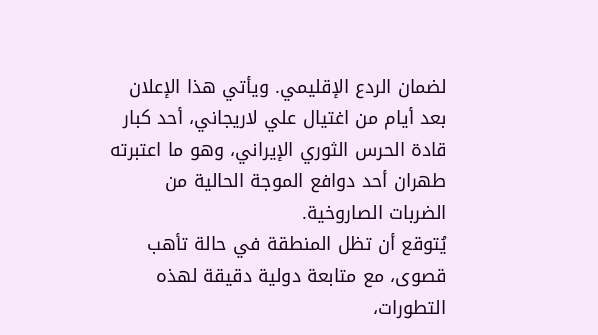لضمان الردع الإقليمي. ويأتي هذا الإعلان بعد أيام من اغتيال علي لاريجاني، أحد كبار قادة الحرس الثوري الإيراني، وهو ما اعتبرته طهران أحد دوافع الموجة الحالية من الضربات الصاروخية.
يُتوقع أن تظل المنطقة في حالة تأهب قصوى، مع متابعة دولية دقيقة لهذه التطورات،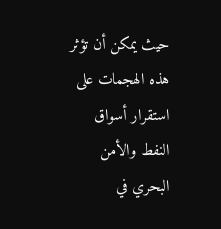حيث يمكن أن تؤثر هذه الهجمات على استقرار أسواق النفط والأمن البحري في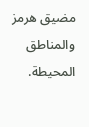مضيق هرمز والمناطق المحيطة.